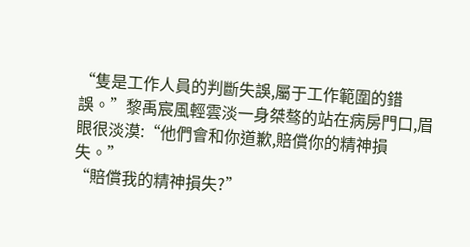“隻是工作人員的判斷失誤,屬于工作範圍的錯誤。”黎禹宸風輕雲淡一身桀骜的站在病房門口,眉眼很淡漠:“他們會和你道歉,賠償你的精神損失。”
“賠償我的精神損失?”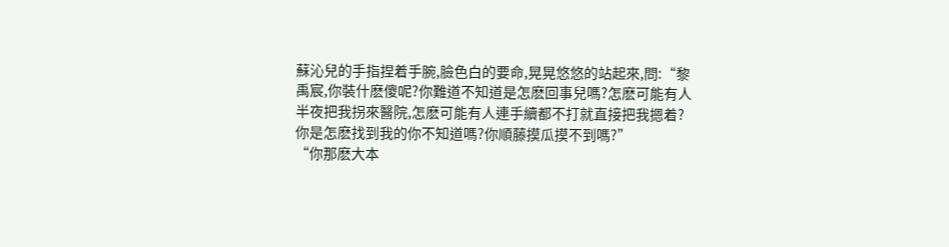蘇沁兒的手指捏着手腕,臉色白的要命,晃晃悠悠的站起來,問:“黎禹宸,你裝什麽傻呢?你難道不知道是怎麽回事兒嗎?怎麽可能有人半夜把我拐來醫院,怎麽可能有人連手續都不打就直接把我摁着?你是怎麽找到我的你不知道嗎?你順藤摸瓜摸不到嗎?”
“你那麽大本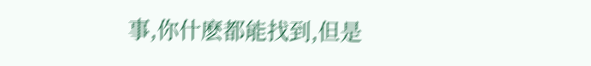事,你什麽都能找到,但是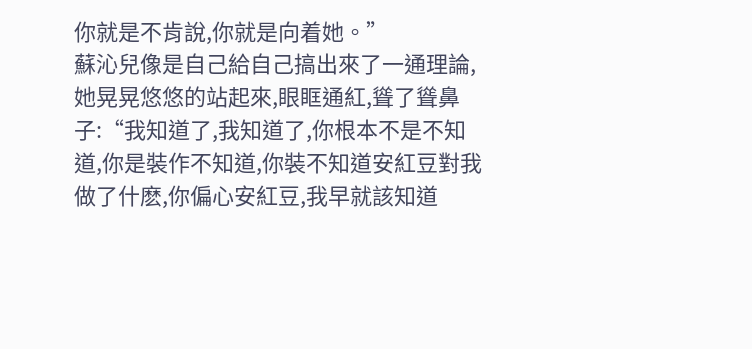你就是不肯說,你就是向着她。”
蘇沁兒像是自己給自己搞出來了一通理論,她晃晃悠悠的站起來,眼眶通紅,聳了聳鼻子:“我知道了,我知道了,你根本不是不知道,你是裝作不知道,你裝不知道安紅豆對我做了什麽,你偏心安紅豆,我早就該知道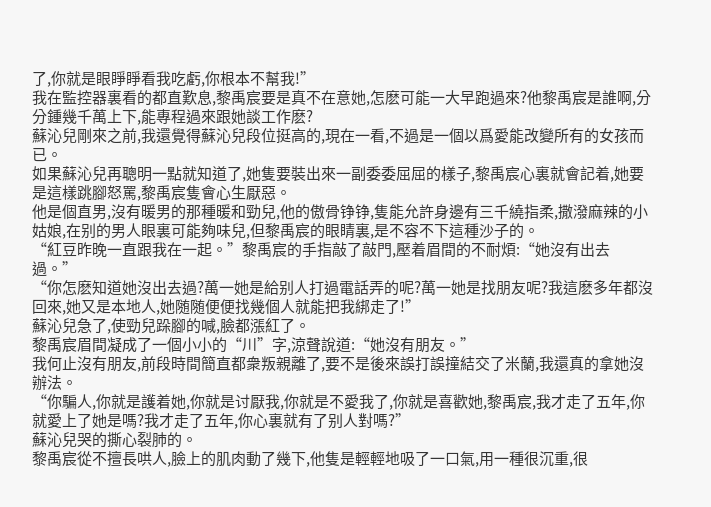了,你就是眼睜睜看我吃虧,你根本不幫我!”
我在監控器裏看的都直歎息,黎禹宸要是真不在意她,怎麽可能一大早跑過來?他黎禹宸是誰啊,分分鍾幾千萬上下,能專程過來跟她談工作麽?
蘇沁兒剛來之前,我還覺得蘇沁兒段位挺高的,現在一看,不過是一個以爲愛能改變所有的女孩而已。
如果蘇沁兒再聰明一點就知道了,她隻要裝出來一副委委屈屈的樣子,黎禹宸心裏就會記着,她要是這樣跳腳怒罵,黎禹宸隻會心生厭惡。
他是個直男,沒有暖男的那種暖和勁兒,他的傲骨铮铮,隻能允許身邊有三千繞指柔,撒潑麻辣的小姑娘,在别的男人眼裏可能夠味兒,但黎禹宸的眼睛裏,是不容不下這種沙子的。
“紅豆昨晚一直跟我在一起。”黎禹宸的手指敲了敲門,壓着眉間的不耐煩:“她沒有出去過。”
“你怎麽知道她沒出去過?萬一她是給别人打過電話弄的呢?萬一她是找朋友呢?我這麽多年都沒回來,她又是本地人,她随随便便找幾個人就能把我綁走了!”
蘇沁兒急了,使勁兒跺腳的喊,臉都漲紅了。
黎禹宸眉間凝成了一個小小的“川”字,涼聲說道:“她沒有朋友。”
我何止沒有朋友,前段時間簡直都衆叛親離了,要不是後來誤打誤撞結交了米蘭,我還真的拿她沒辦法。
“你騙人,你就是護着她,你就是讨厭我,你就是不愛我了,你就是喜歡她,黎禹宸,我才走了五年,你就愛上了她是嗎?我才走了五年,你心裏就有了别人對嗎?”
蘇沁兒哭的撕心裂肺的。
黎禹宸從不擅長哄人,臉上的肌肉動了幾下,他隻是輕輕地吸了一口氣,用一種很沉重,很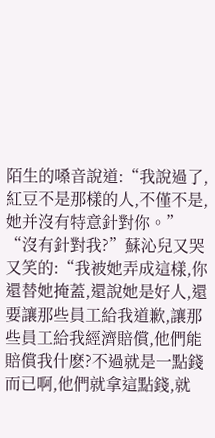陌生的嗓音說道:“我說過了,紅豆不是那樣的人,不僅不是,她并沒有特意針對你。”
“沒有針對我?”蘇沁兒又哭又笑的:“我被她弄成這樣,你還替她掩蓋,還說她是好人,還要讓那些員工給我道歉,讓那些員工給我經濟賠償,他們能賠償我什麽?不過就是一點錢而已啊,他們就拿這點錢,就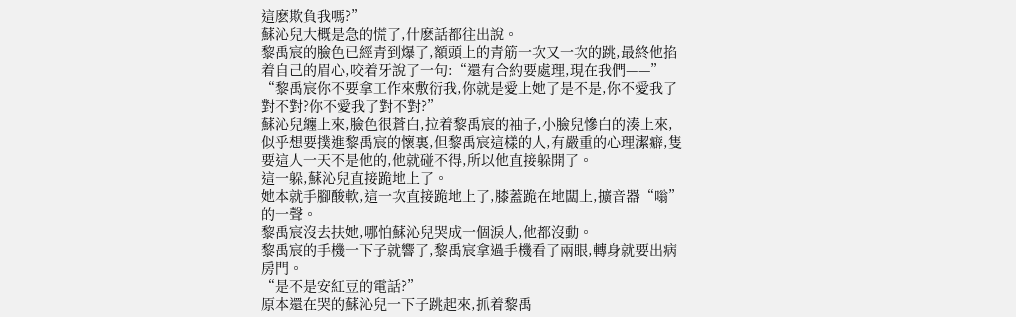這麽欺負我嗎?”
蘇沁兒大概是急的慌了,什麽話都往出說。
黎禹宸的臉色已經青到爆了,額頭上的青筋一次又一次的跳,最終他掐着自己的眉心,咬着牙說了一句:“還有合約要處理,現在我們——”
“黎禹宸你不要拿工作來敷衍我,你就是愛上她了是不是,你不愛我了對不對?你不愛我了對不對?”
蘇沁兒纏上來,臉色很蒼白,拉着黎禹宸的袖子,小臉兒慘白的湊上來,似乎想要撲進黎禹宸的懷裏,但黎禹宸這樣的人,有嚴重的心理潔癖,隻要這人一天不是他的,他就碰不得,所以他直接躲開了。
這一躲,蘇沁兒直接跪地上了。
她本就手腳酸軟,這一次直接跪地上了,膝蓋跪在地闆上,擴音器“嗡”的一聲。
黎禹宸沒去扶她,哪怕蘇沁兒哭成一個淚人,他都沒動。
黎禹宸的手機一下子就響了,黎禹宸拿過手機看了兩眼,轉身就要出病房門。
“是不是安紅豆的電話?”
原本還在哭的蘇沁兒一下子跳起來,抓着黎禹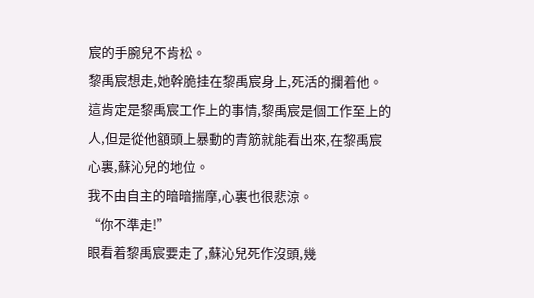宸的手腕兒不肯松。
黎禹宸想走,她幹脆挂在黎禹宸身上,死活的攔着他。
這肯定是黎禹宸工作上的事情,黎禹宸是個工作至上的人,但是從他額頭上暴動的青筋就能看出來,在黎禹宸心裏,蘇沁兒的地位。
我不由自主的暗暗揣摩,心裏也很悲涼。
“你不準走!”
眼看着黎禹宸要走了,蘇沁兒死作沒頭,幾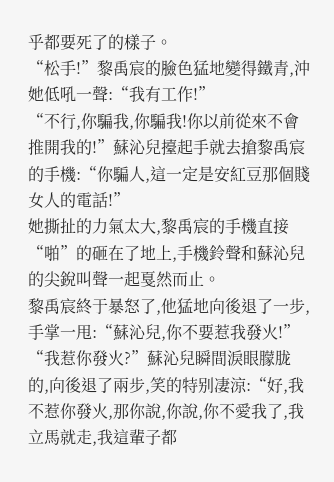乎都要死了的樣子。
“松手!”黎禹宸的臉色猛地變得鐵青,沖她低吼一聲:“我有工作!”
“不行,你騙我,你騙我!你以前從來不會推開我的!”蘇沁兒擡起手就去搶黎禹宸的手機:“你騙人,這一定是安紅豆那個賤女人的電話!”
她撕扯的力氣太大,黎禹宸的手機直接“啪”的砸在了地上,手機鈴聲和蘇沁兒的尖銳叫聲一起戛然而止。
黎禹宸終于暴怒了,他猛地向後退了一步,手掌一甩:“蘇沁兒,你不要惹我發火!”
“我惹你發火?”蘇沁兒瞬間淚眼朦胧的,向後退了兩步,笑的特别凄涼:“好,我不惹你發火,那你說,你說,你不愛我了,我立馬就走,我這輩子都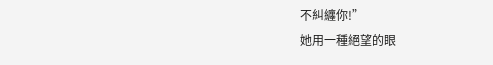不糾纏你!”
她用一種絕望的眼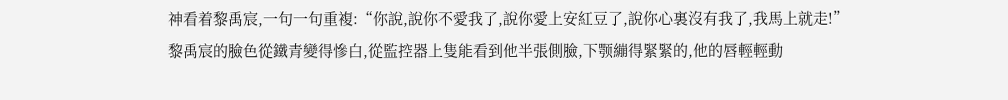神看着黎禹宸,一句一句重複:“你說,說你不愛我了,說你愛上安紅豆了,說你心裏沒有我了,我馬上就走!”
黎禹宸的臉色從鐵青變得慘白,從監控器上隻能看到他半張側臉,下颚繃得緊緊的,他的唇輕輕動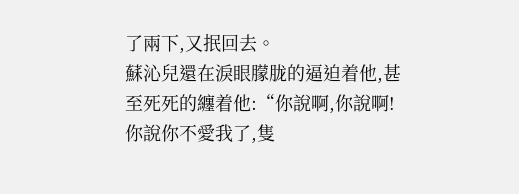了兩下,又抿回去。
蘇沁兒還在淚眼朦胧的逼迫着他,甚至死死的纏着他:“你說啊,你說啊!你說你不愛我了,隻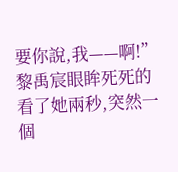要你說,我——啊!”
黎禹宸眼眸死死的看了她兩秒,突然一個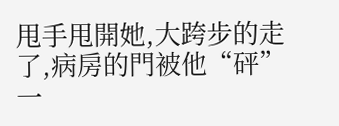甩手甩開她,大跨步的走了,病房的門被他“砰”一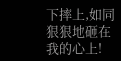下摔上,如同狠狠地砸在我的心上!